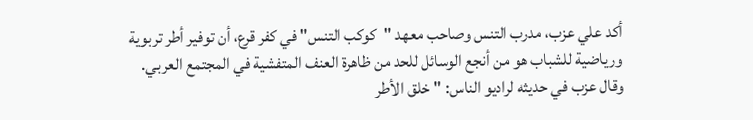أكد علي عزب، مدرب التنس وصاحب معهد "كوكب التنس" في كفر قرع، أن توفير أطر تربوية ورياضية للشباب هو من أنجع الوسائل للحد من ظاهرة العنف المتفشية في المجتمع العربي.
وقال عزب في حديثه لراديو الناس: "خلق الأطر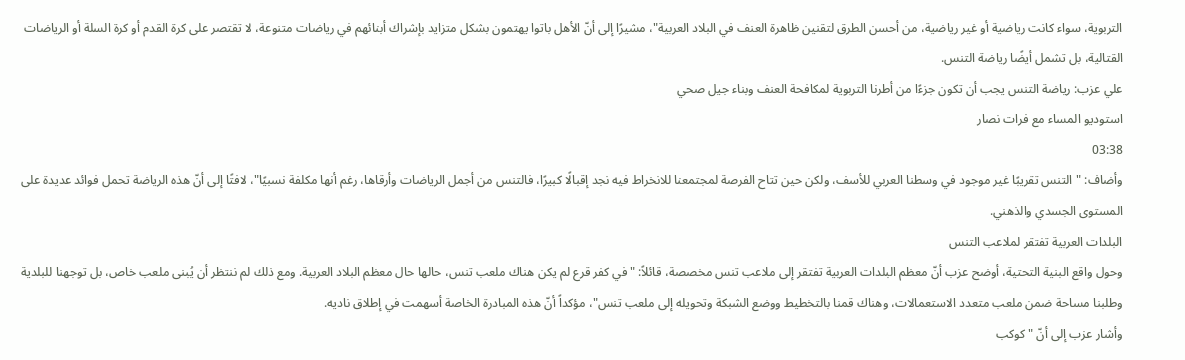التربوية، سواء كانت رياضية أو غير رياضية، من أحسن الطرق لتقنين ظاهرة العنف في البلاد العربية"، مشيرًا إلى أنّ الأهل باتوا يهتمون بشكل متزايد بإشراك أبنائهم في رياضات متنوعة، لا تقتصر على كرة القدم أو كرة السلة أو الرياضات القتالية، بل تشمل أيضًا رياضة التنس.
علي عزب: رياضة التنس يجب أن تكون جزءًا من أطرنا التربوية لمكافحة العنف وبناء جيل صحي
استوديو المساء مع فرات نصار
03:38
وأضاف: "التنس تقريبًا غير موجود في وسطنا العربي للأسف، ولكن حين تتاح الفرصة لمجتمعنا للانخراط فيه نجد إقبالًا كبيرًا، فالتنس من أجمل الرياضات وأرقاها، رغم أنها مكلفة نسبيًا"، لافتًا إلى أنّ هذه الرياضة تحمل فوائد عديدة على المستوى الجسدي والذهني.
البلدات العربية تفتقر لملاعب التنس
وحول واقع البنية التحتية، أوضح عزب أنّ معظم البلدات العربية تفتقر إلى ملاعب تنس مخصصة، قائلاً: "في كفر قرع لم يكن هناك ملعب تنس، حالها حال معظم البلاد العربية. ومع ذلك لم ننتظر أن يُبنى ملعب خاص، بل توجهنا للبلدية وطلبنا مساحة ضمن ملعب متعدد الاستعمالات، وهناك قمنا بالتخطيط ووضع الشبكة وتحويله إلى ملعب تنس"، مؤكداً أنّ هذه المبادرة الخاصة أسهمت في إطلاق ناديه.
وأشار عزب إلى أنّ "كوكب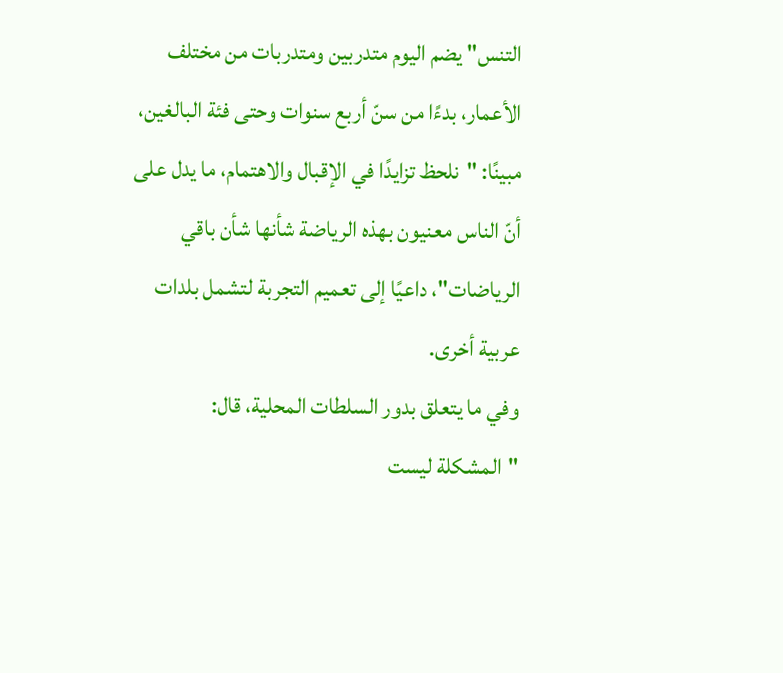التنس" يضم اليوم متدربين ومتدربات من مختلف الأعمار، بدءًا من سنّ أربع سنوات وحتى فئة البالغين، مبينًا: "نلحظ تزايدًا في الإقبال والاهتمام، ما يدل على أنّ الناس معنيون بهذه الرياضة شأنها شأن باقي الرياضات"، داعيًا إلى تعميم التجربة لتشمل بلدات عربية أخرى.
وفي ما يتعلق بدور السلطات المحلية، قال: "المشكلة ليست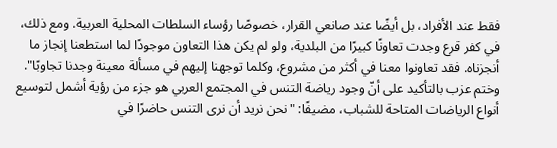فقط عند الأفراد، بل أيضًا عند صانعي القرار، خصوصًا رؤساء السلطات المحلية العربية. ومع ذلك، في كفر قرع وجدت تعاونًا كبيرًا من البلدية، ولو لم يكن هذا التعاون موجودًا لما استطعنا إنجاز ما أنجزناه. فقد تعاونوا معنا في أكثر من مشروع، وكلما توجهنا إليهم في مسألة معينة وجدنا تجاوبًا".
وختم عزب بالتأكيد على أنّ وجود رياضة التنس في المجتمع العربي هو جزء من رؤية أشمل لتوسيع أنواع الرياضات المتاحة للشباب، مضيفًا: "نحن نريد أن نرى التنس حاضرًا في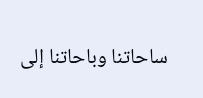ساحاتنا وباحاتنا إلى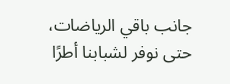جانب باقي الرياضات، حتى نوفر لشبابنا أطرًا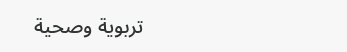تربوية وصحية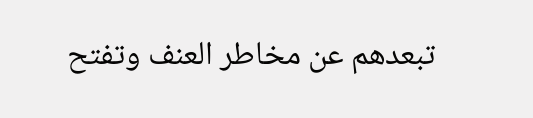تبعدهم عن مخاطر العنف وتفتح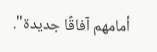أمامهم آفاقًا جديدة".